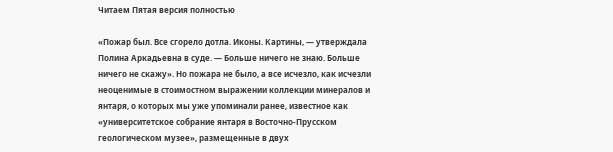Читаем Пятая версия полностью

«Пожар был. Все сгорело дотла. Иконы. Картины, — утверждала Полина Аркадьевна в суде. — Больше ничего не знаю. Больше ничего не скажу». Но пожара не было, а все исчезло, как исчезли неоценимые в стоимостном выражении коллекции минералов и янтаря, о которых мы уже упоминали ранее, известное как «университетское собрание янтаря в Восточно-Прусском геологическом музее», размещенные в двух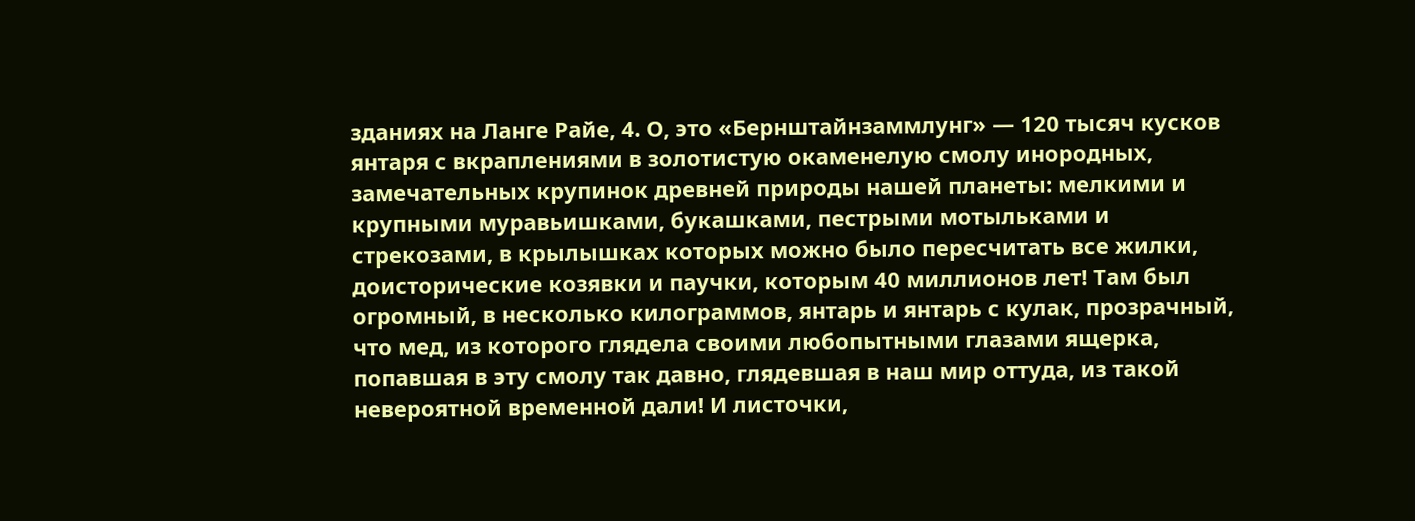зданиях на Ланге Райе, 4. О, это «Бернштайнзаммлунг» — 120 тысяч кусков янтаря с вкраплениями в золотистую окаменелую смолу инородных, замечательных крупинок древней природы нашей планеты: мелкими и крупными муравьишками, букашками, пестрыми мотыльками и стрекозами, в крылышках которых можно было пересчитать все жилки, доисторические козявки и паучки, которым 40 миллионов лет! Там был огромный, в несколько килограммов, янтарь и янтарь с кулак, прозрачный, что мед, из которого глядела своими любопытными глазами ящерка, попавшая в эту смолу так давно, глядевшая в наш мир оттуда, из такой невероятной временной дали! И листочки,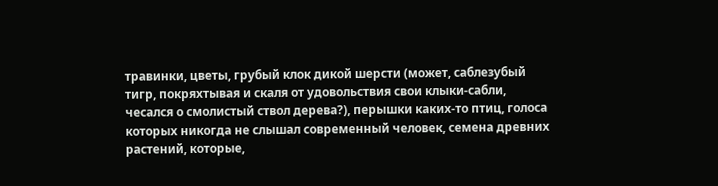травинки, цветы, грубый клок дикой шерсти (может, саблезубый тигр, покряхтывая и скаля от удовольствия свои клыки-сабли, чесался о смолистый ствол дерева?), перышки каких-то птиц, голоса которых никогда не слышал современный человек, семена древних растений, которые,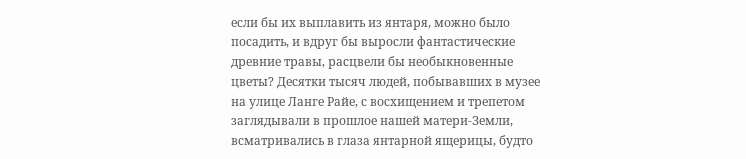если бы их выплавить из янтаря, можно было посадить, и вдруг бы выросли фантастические древние травы, расцвели бы необыкновенные цветы? Десятки тысяч людей, побывавших в музее на улице Ланге Райе, с восхищением и трепетом заглядывали в прошлое нашей матери-Земли, всматривались в глаза янтарной ящерицы, будто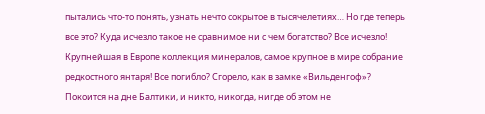пытались что-то понять, узнать нечто сокрытое в тысячелетиях… Но где теперь все это? Куда исчезло такое не сравнимое ни с чем богатство? Все исчезло! Крупнейшая в Европе коллекция минералов, самое крупное в мире собрание редкостного янтаря! Все погибло? Сгорело, как в замке «Вильденгоф»? Покоится на дне Балтики, и никто, никогда, нигде об этом не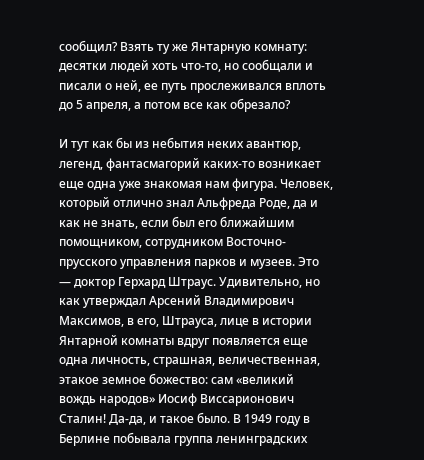сообщил? Взять ту же Янтарную комнату: десятки людей хоть что-то, но сообщали и писали о ней, ее путь прослеживался вплоть до 5 апреля, а потом все как обрезало?

И тут как бы из небытия неких авантюр, легенд, фантасмагорий каких-то возникает еще одна уже знакомая нам фигура. Человек, который отлично знал Альфреда Роде, да и как не знать, если был его ближайшим помощником, сотрудником Восточно-прусского управления парков и музеев. Это — доктор Герхард Штраус. Удивительно, но как утверждал Арсений Владимирович Максимов, в его, Штрауса, лице в истории Янтарной комнаты вдруг появляется еще одна личность, страшная, величественная, этакое земное божество: сам «великий вождь народов» Иосиф Виссарионович Сталин! Да-да, и такое было. В 1949 году в Берлине побывала группа ленинградских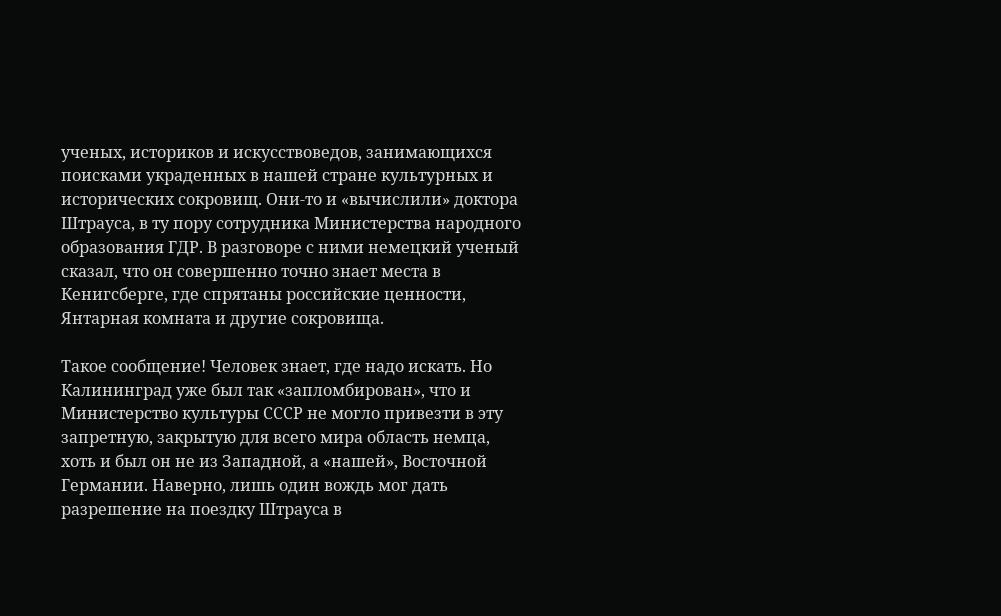ученых, историков и искусствоведов, занимающихся поисками украденных в нашей стране культурных и исторических сокровищ. Они-то и «вычислили» доктора Штрауса, в ту пору сотрудника Министерства народного образования ГДР. В разговоре с ними немецкий ученый сказал, что он совершенно точно знает места в Кенигсберге, где спрятаны российские ценности, Янтарная комната и другие сокровища.

Такое сообщение! Человек знает, где надо искать. Но Калининград уже был так «запломбирован», что и Министерство культуры СССР не могло привезти в эту запретную, закрытую для всего мира область немца, хоть и был он не из Западной, а «нашей», Восточной Германии. Наверно, лишь один вождь мог дать разрешение на поездку Штрауса в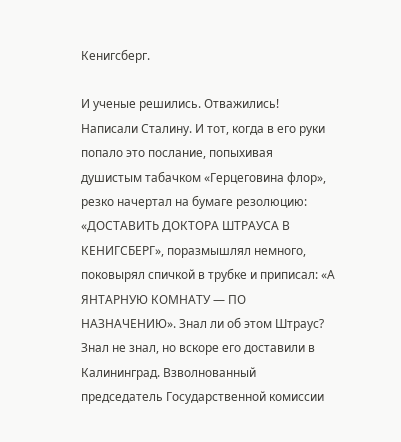Кенигсберг.

И ученые решились. Отважились! Написали Сталину. И тот, когда в его руки попало это послание, попыхивая душистым табачком «Герцеговина флор», резко начертал на бумаге резолюцию: «ДОСТАВИТЬ ДОКТОРА ШТРАУСА В КЕНИГСБЕРГ», поразмышлял немного, поковырял спичкой в трубке и приписал: «А ЯНТАРНУЮ КОМНАТУ — ПО НАЗНАЧЕНИЮ». Знал ли об этом Штраус? Знал не знал, но вскоре его доставили в Калининград. Взволнованный председатель Государственной комиссии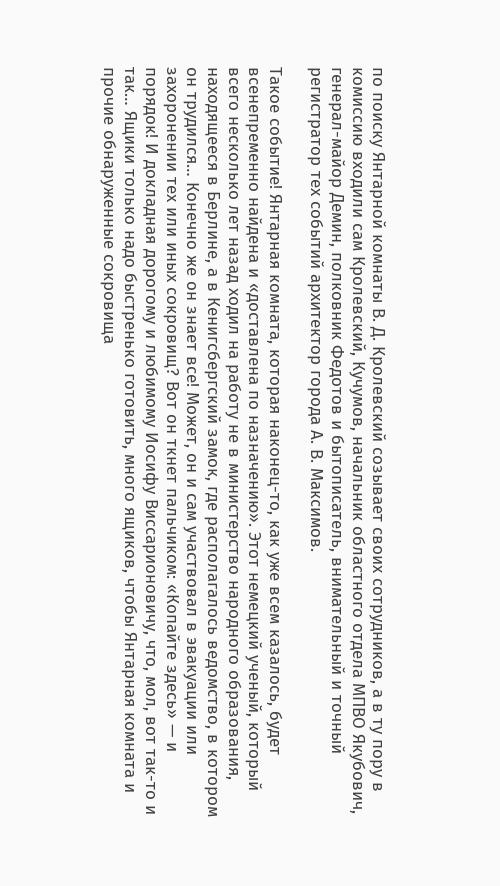по поиску Янтарной комнаты В. Д. Кролевский созывает своих сотрудников, а в ту пору в комиссию входили сам Кролевский, Кучумов, начальник областного отдела МПВО Якубович, генерал-майор Демин, полковник Федотов и бытописатель, внимательный и точный регистратор тех событий архитектор города А. В. Максимов.

Такое событие! Янтарная комната, которая наконец-то, как уже всем казалось, будет всенепременно найдена и «доставлена по назначению». Этот немецкий ученый, который всего несколько лет назад ходил на работу не в министерство народного образования, находящееся в Берлине, а в Кенигсбергский замок, где располагалось ведомство, в котором он трудился… Конечно же он знает все! Может, он и сам участвовал в эвакуации или захоронении тех или иных сокровищ? Вот он ткнет пальчиком: «Копайте здесь» — и порядок! И докладная дорогому и любимому Иосифу Виссарионовичу, что, мол, вот так-то и так… Ящики только надо быстренько готовить, много ящиков, чтобы Янтарная комната и прочие обнаруженные сокровища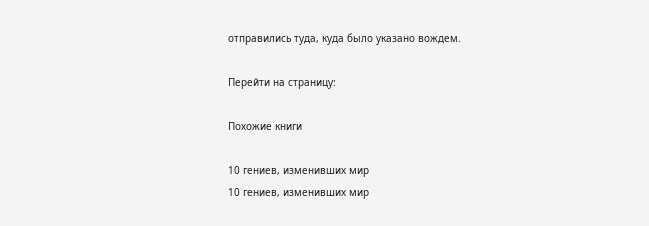отправились туда, куда было указано вождем.

Перейти на страницу:

Похожие книги

10 гениев, изменивших мир
10 гениев, изменивших мир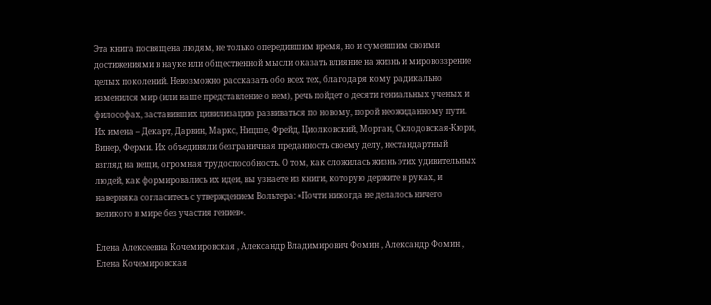Эта книга посвящена людям, не только опередившим время, но и сумевшим своими достижениями в науке или общественной мысли оказать влияние на жизнь и мировоззрение целых поколений. Невозможно рассказать обо всех тех, благодаря кому радикально изменился мир (или наше представление о нем), речь пойдет о десяти гениальных ученых и философах, заставивших цивилизацию развиваться по новому, порой неожиданному пути. Их имена – Декарт, Дарвин, Маркс, Ницше, Фрейд, Циолковский, Морган, Склодовская-Кюри, Винер, Ферми. Их объединяли безграничная преданность своему делу, нестандартный взгляд на вещи, огромная трудоспособность. О том, как сложилась жизнь этих удивительных людей, как формировались их идеи, вы узнаете из книги, которую держите в руках, и наверняка согласитесь с утверждением Вольтера: «Почти никогда не делалось ничего великого в мире без участия гениев».

Елена Алексеевна Кочемировская , Александр Владимирович Фомин , Александр Фомин , Елена Кочемировская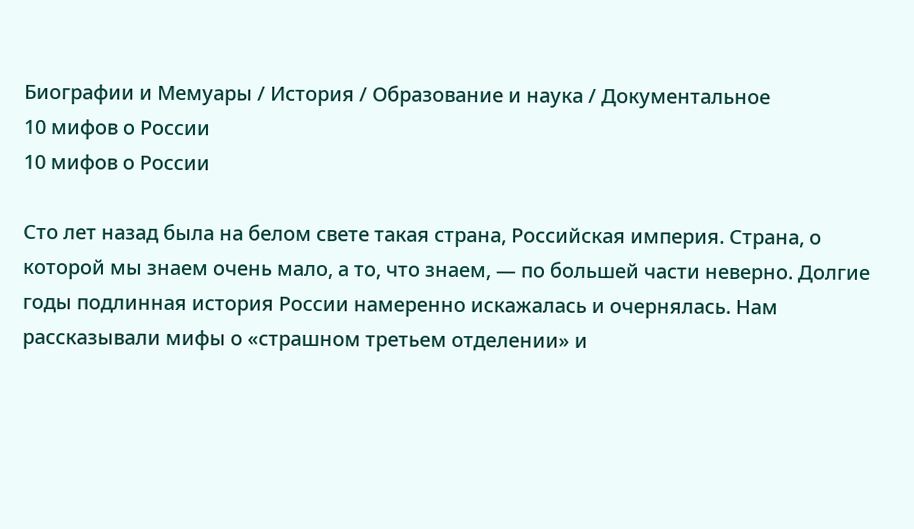Биографии и Мемуары / История / Образование и наука / Документальное
10 мифов о России
10 мифов о России

Сто лет назад была на белом свете такая страна, Российская империя. Страна, о которой мы знаем очень мало, а то, что знаем, — по большей части неверно. Долгие годы подлинная история России намеренно искажалась и очернялась. Нам рассказывали мифы о «страшном третьем отделении» и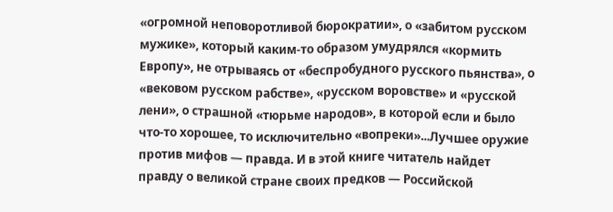«огромной неповоротливой бюрократии», о «забитом русском мужике», который каким-то образом умудрялся «кормить Европу», не отрываясь от «беспробудного русского пьянства», о «вековом русском рабстве», «русском воровстве» и «русской лени», о страшной «тюрьме народов», в которой если и было что-то хорошее, то исключительно «вопреки»...Лучшее оружие против мифов — правда. И в этой книге читатель найдет правду о великой стране своих предков — Российской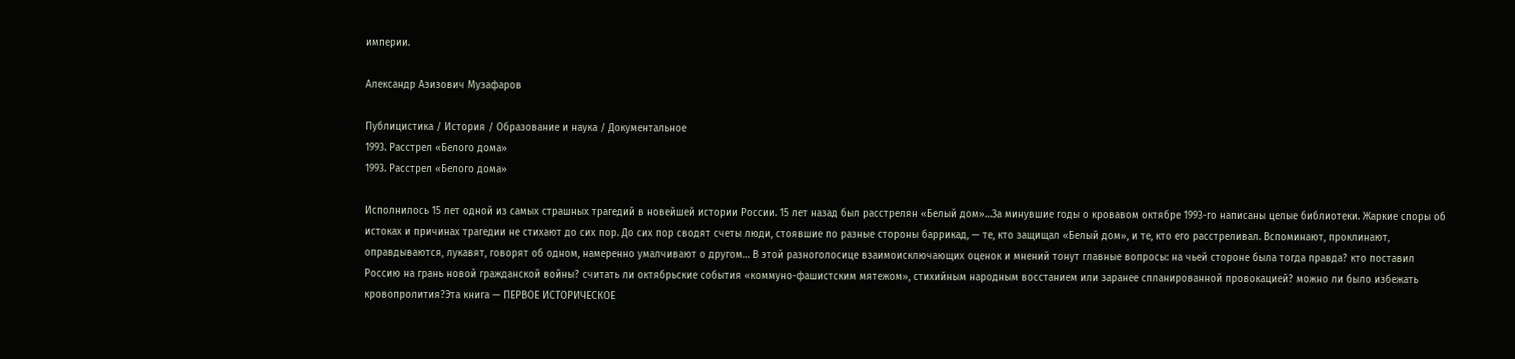империи.

Александр Азизович Музафаров

Публицистика / История / Образование и наука / Документальное
1993. Расстрел «Белого дома»
1993. Расстрел «Белого дома»

Исполнилось 15 лет одной из самых страшных трагедий в новейшей истории России. 15 лет назад был расстрелян «Белый дом»…За минувшие годы о кровавом октябре 1993-го написаны целые библиотеки. Жаркие споры об истоках и причинах трагедии не стихают до сих пор. До сих пор сводят счеты люди, стоявшие по разные стороны баррикад, — те, кто защищал «Белый дом», и те, кто его расстреливал. Вспоминают, проклинают, оправдываются, лукавят, говорят об одном, намеренно умалчивают о другом… В этой разноголосице взаимоисключающих оценок и мнений тонут главные вопросы: на чьей стороне была тогда правда? кто поставил Россию на грань новой гражданской войны? считать ли октябрьские события «коммуно-фашистским мятежом», стихийным народным восстанием или заранее спланированной провокацией? можно ли было избежать кровопролития?Эта книга — ПЕРВОЕ ИСТОРИЧЕСКОЕ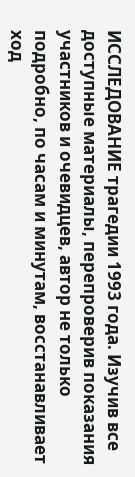ИССЛЕДОВАНИЕ трагедии 1993 года. Изучив все доступные материалы, перепроверив показания участников и очевидцев, автор не только подробно, по часам и минутам, восстанавливает ход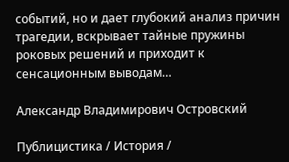событий, но и дает глубокий анализ причин трагедии, вскрывает тайные пружины роковых решений и приходит к сенсационным выводам…

Александр Владимирович Островский

Публицистика / История /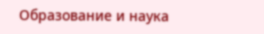Образование и наука